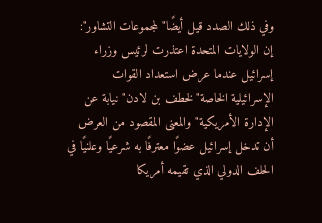وفي ذلك الصدد قيل أيضًا"لمجموعات التشاور": إن الولايات المتحدة اعتذرت لرئيس وزراء إسرائيل عندما عرض استعداد القوات الإسرائيلية الخاصة"لخطف بن لادن"نيابة عن الإدارة الأمريكية"والمعنى المقصود من العرض أن تدخل إسرائيل عضوًا معترفًا به شرعيًا وعلنيًا في الحلف الدولي الذي تقيمه أمريكا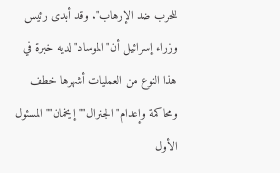للحرب ضد الإرهاب". وقد أبدى رئيس وزراء إسرائيل أن"الموساد"لديه خبرة في هذا النوع من العمليات أشهرها خطف ومحاكمة وإعدام"الجنرال""إيخمان""المسئول الأول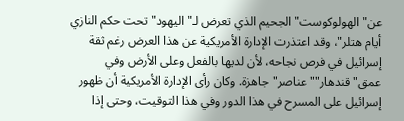عن"الهولوكوست" الجحيم الذي تعرض لـ"اليهود"تحت حكم النازي أيام هتلر"، وقد اعتذرت الإدارة الأمريكية عن هذا العرض رغم ثقة إسرائيل في فرص نجاحه، لأن لديها بالفعل وعلى الأرض وفي عمق"قندهار""عناصر"جاهزة. وكان رأى الإدارة الأمريكية أن ظهور إسرائيل على المسرح في هذا الدور وفي هذا التوقيت، وحتى إذا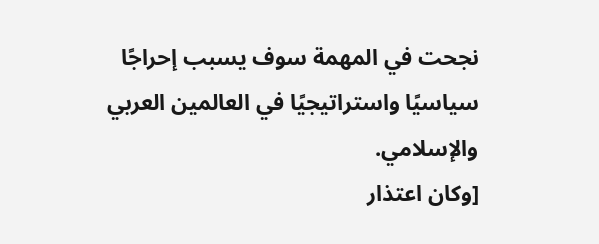نجحت في المهمة سوف يسبب إحراجًا سياسيًا واستراتيجيًا في العالمين العربي والإسلامي.
[وكان اعتذار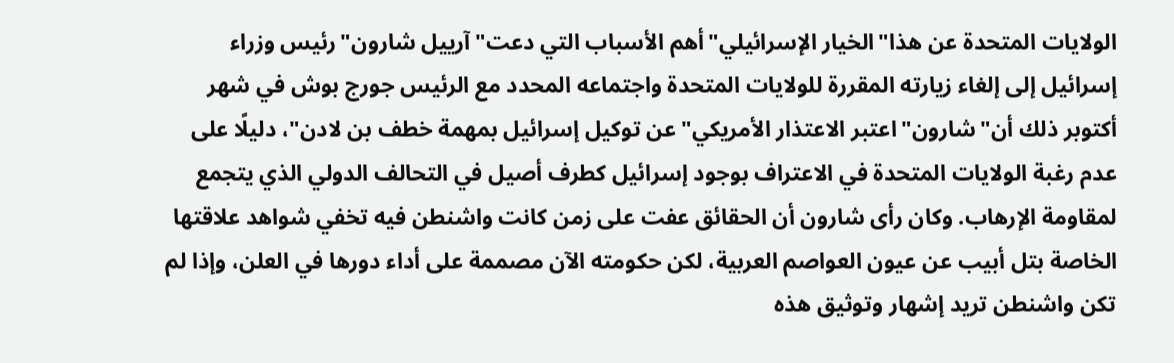الولايات المتحدة عن هذا"الخيار الإسرائيلي"أهم الأسباب التي دعت"آرييل شارون"رئيس وزراء إسرائيل إلى إلغاء زيارته المقررة للولايات المتحدة واجتماعه المحدد مع الرئيس جورج بوش في شهر أكتوبر ذلك أن"شارون"اعتبر الاعتذار الأمريكي"عن توكيل إسرائيل بمهمة خطف بن لادن"، دليلًا على عدم رغبة الولايات المتحدة في الاعتراف بوجود إسرائيل كطرف أصيل في التحالف الدولي الذي يتجمع لمقاومة الإرهاب. وكان رأى شارون أن الحقائق عفت على زمن كانت واشنطن فيه تخفي شواهد علاقتها الخاصة بتل أبيب عن عيون العواصم العربية، لكن حكومته الآن مصممة على أداء دورها في العلن، وإذا لم تكن واشنطن تريد إشهار وتوثيق هذه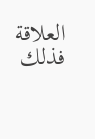العلاقة فذلك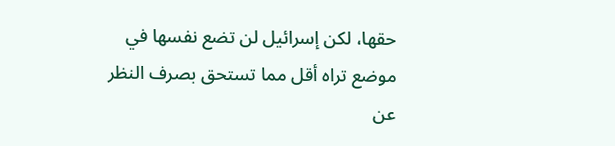حقها، لكن إسرائيل لن تضع نفسها في موضع تراه أقل مما تستحق بصرف النظر عن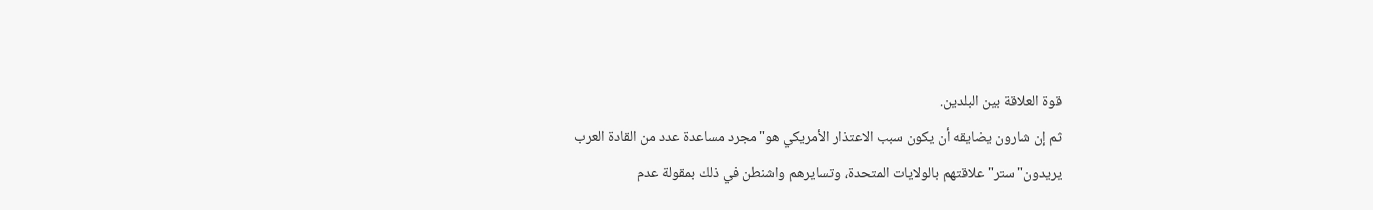قوة العلاقة بين البلدين.
ثم إن شارون يضايقه أن يكون سبب الاعتذار الأمريكي هو"مجرد مساعدة عدد من القادة العرب يريدون"ستر"علاقتهم بالولايات المتحدة، وتسايرهم واشنطن في ذلك بمقولة عدم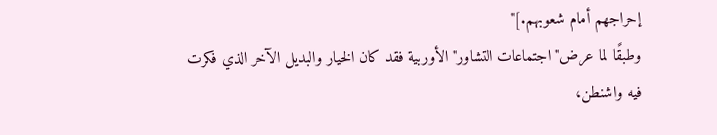إحراجهم أمام شعوبهم.]"
وطبقًا لما عرض"اجتماعات التشاور"الأوربية فقد كان الخيار والبديل الآخر الذي فكرت فيه واشنطن،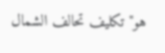هو"تكليف تحالف الشمال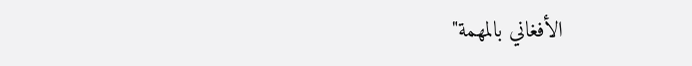الأفغاني بالمهمة"